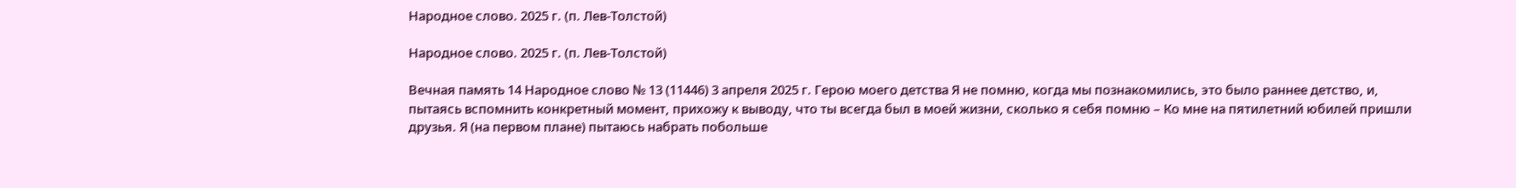Народное слово. 2025 г. (п. Лев-Толстой)

Народное слово. 2025 г. (п. Лев-Толстой)

Вечная память 14 Народное слово № 13 (11446) 3 апреля 2025 г. Герою моего детства Я не помню, когда мы познакомились, это было раннее детство, и, пытаясь вспомнить конкретный момент, прихожу к выводу, что ты всегда был в моей жизни, сколько я себя помню – Ко мне на пятилетний юбилей пришли друзья. Я (на первом плане) пытаюсь набрать побольше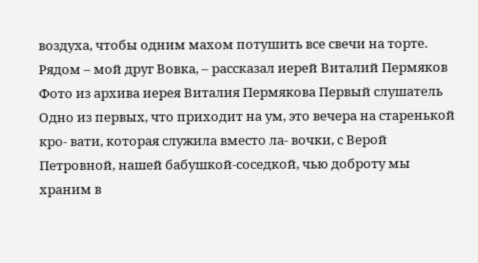воздуха, чтобы одним махом потушить все свечи на торте. Рядом – мой друг Вовка, – рассказал иерей Виталий Пермяков Фото из архива иерея Виталия Пермякова Первый слушатель Одно из первых, что приходит на ум, это вечера на старенькой кро- вати, которая служила вместо ла- вочки, с Верой Петровной, нашей бабушкой-соседкой, чью доброту мы храним в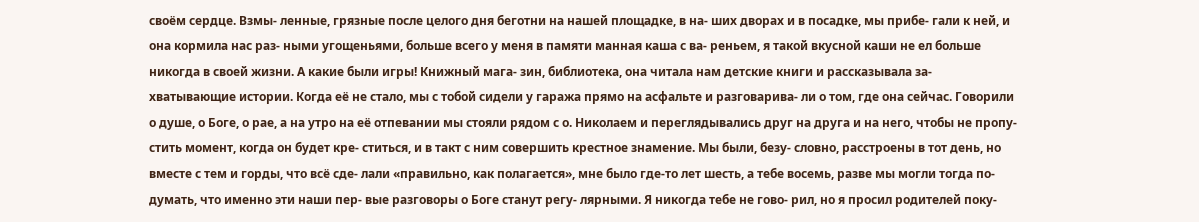своём сердце. Взмы- ленные, грязные после целого дня беготни на нашей площадке, в на- ших дворах и в посадке, мы прибе- гали к ней, и она кормила нас раз- ными угощеньями, больше всего у меня в памяти манная каша с ва- реньем, я такой вкусной каши не ел больше никогда в своей жизни. А какие были игры! Книжный мага- зин, библиотека, она читала нам детские книги и рассказывала за- хватывающие истории. Когда её не стало, мы с тобой сидели у гаража прямо на асфальте и разговарива- ли о том, где она сейчас. Говорили о душе, о Боге, о рае, а на утро на её отпевании мы стояли рядом с о. Николаем и переглядывались друг на друга и на него, чтобы не пропу- стить момент, когда он будет кре- ститься, и в такт с ним совершить крестное знамение. Мы были, безу- словно, расстроены в тот день, но вместе с тем и горды, что всё сде- лали «правильно, как полагается», мне было где-то лет шесть, а тебе восемь, разве мы могли тогда по- думать, что именно эти наши пер- вые разговоры о Боге станут регу- лярными. Я никогда тебе не гово- рил, но я просил родителей поку-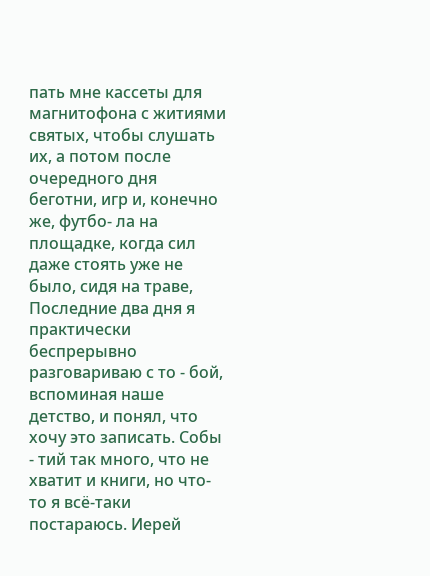пать мне кассеты для магнитофона с житиями святых, чтобы слушать их, а потом после очередного дня беготни, игр и, конечно же, футбо- ла на площадке, когда сил даже стоять уже не было, сидя на траве, Последние два дня я практически беспрерывно разговариваю с то - бой, вспоминая наше детство, и понял, что хочу это записать. Собы - тий так много, что не хватит и книги, но что-то я всё-таки постараюсь. Иерей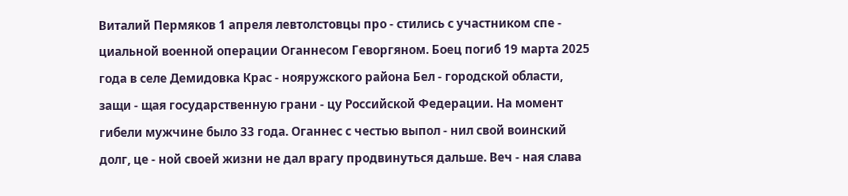Виталий Пермяков 1 апреля левтолстовцы про - стились с участником спе - циальной военной операции Оганнесом Геворгяном. Боец погиб 19 марта 2025 года в селе Демидовка Крас - нояружского района Бел - городской области, защи - щая государственную грани - цу Российской Федерации. На момент гибели мужчине было 33 года. Оганнес с честью выпол - нил свой воинский долг, це - ной своей жизни не дал врагу продвинуться дальше. Веч - ная слава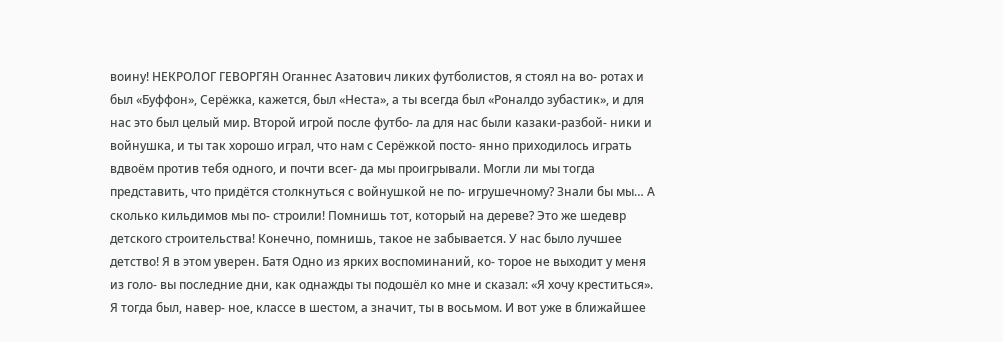воину! НЕКРОЛОГ ГЕВОРГЯН Оганнес Азатович ликих футболистов, я стоял на во- ротах и был «Буффон», Серёжка, кажется, был «Неста», а ты всегда был «Роналдо зубастик», и для нас это был целый мир. Второй игрой после футбо- ла для нас были казаки-разбой- ники и войнушка, и ты так хорошо играл, что нам с Серёжкой посто- янно приходилось играть вдвоём против тебя одного, и почти всег- да мы проигрывали. Могли ли мы тогда представить, что придётся столкнуться с войнушкой не по- игрушечному? Знали бы мы… А сколько кильдимов мы по- строили! Помнишь тот, который на дереве? Это же шедевр детского строительства! Конечно, помнишь, такое не забывается. У нас было лучшее детство! Я в этом уверен. Батя Одно из ярких воспоминаний, ко- торое не выходит у меня из голо- вы последние дни, как однажды ты подошёл ко мне и сказал: «Я хочу креститься». Я тогда был, навер- ное, классе в шестом, а значит, ты в восьмом. И вот уже в ближайшее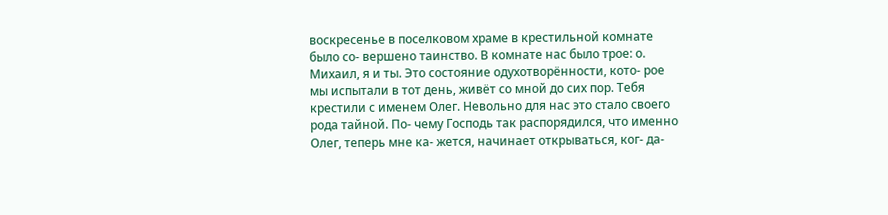воскресенье в поселковом храме в крестильной комнате было со- вершено таинство. В комнате нас было трое: о. Михаил, я и ты. Это состояние одухотворённости, кото- рое мы испытали в тот день, живёт со мной до сих пор. Тебя крестили с именем Олег. Невольно для нас это стало своего рода тайной. По- чему Господь так распорядился, что именно Олег, теперь мне ка- жется, начинает открываться, ког- да-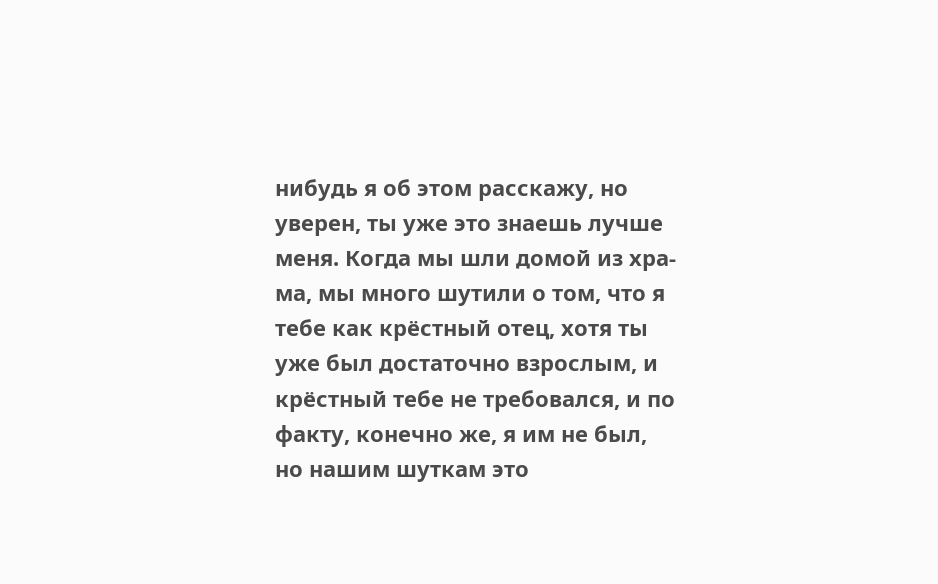нибудь я об этом расскажу, но уверен, ты уже это знаешь лучше меня. Когда мы шли домой из хра- ма, мы много шутили о том, что я тебе как крёстный отец, хотя ты уже был достаточно взрослым, и крёстный тебе не требовался, и по факту, конечно же, я им не был, но нашим шуткам это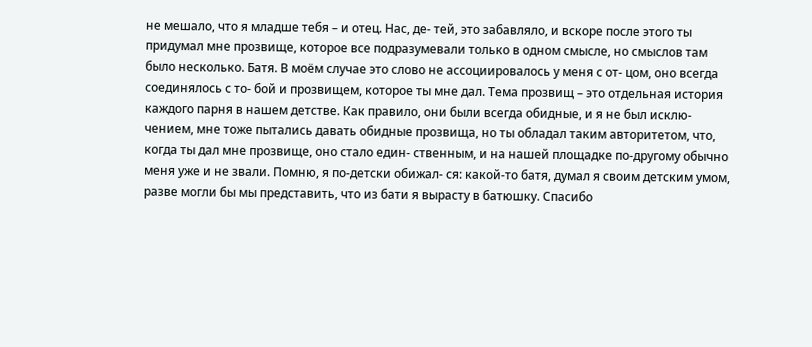не мешало, что я младше тебя – и отец. Нас, де- тей, это забавляло, и вскоре после этого ты придумал мне прозвище, которое все подразумевали только в одном смысле, но смыслов там было несколько. Батя. В моём случае это слово не ассоциировалось у меня с от- цом, оно всегда соединялось с то- бой и прозвищем, которое ты мне дал. Тема прозвищ – это отдельная история каждого парня в нашем детстве. Как правило, они были всегда обидные, и я не был исклю- чением, мне тоже пытались давать обидные прозвища, но ты обладал таким авторитетом, что, когда ты дал мне прозвище, оно стало един- ственным, и на нашей площадке по-другому обычно меня уже и не звали. Помню, я по-детски обижал- ся: какой-то батя, думал я своим детским умом, разве могли бы мы представить, что из бати я вырасту в батюшку. Спасибо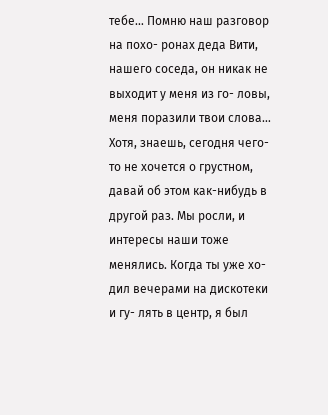тебе… Помню наш разговор на похо- ронах деда Вити, нашего соседа, он никак не выходит у меня из го- ловы, меня поразили твои слова… Хотя, знаешь, сегодня чего-то не хочется о грустном, давай об этом как-нибудь в другой раз. Мы росли, и интересы наши тоже менялись. Когда ты уже хо- дил вечерами на дискотеки и гу- лять в центр, я был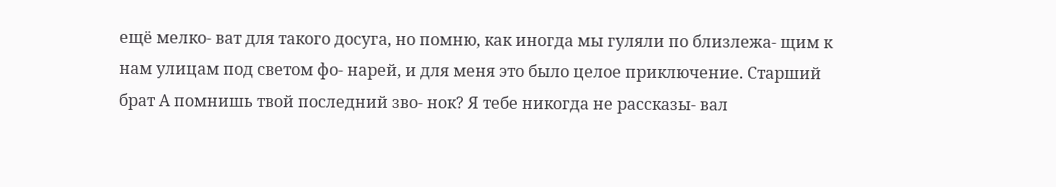ещё мелко- ват для такого досуга, но помню, как иногда мы гуляли по близлежа- щим к нам улицам под светом фо- нарей, и для меня это было целое приключение. Старший брат А помнишь твой последний зво- нок? Я тебе никогда не рассказы- вал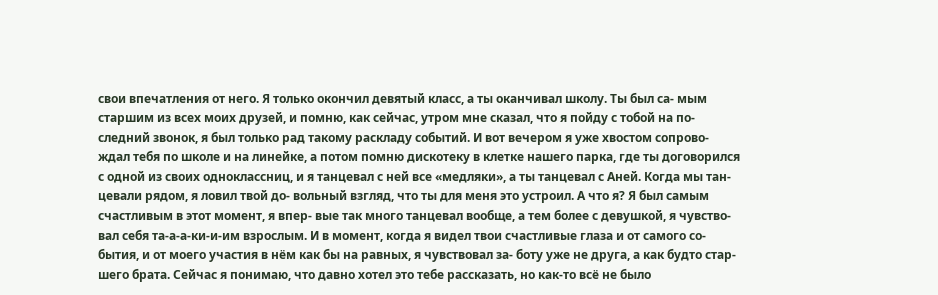свои впечатления от него. Я только окончил девятый класс, а ты оканчивал школу. Ты был са- мым старшим из всех моих друзей, и помню, как сейчас, утром мне сказал, что я пойду с тобой на по- следний звонок, я был только рад такому раскладу событий. И вот вечером я уже хвостом сопрово- ждал тебя по школе и на линейке, а потом помню дискотеку в клетке нашего парка, где ты договорился с одной из своих одноклассниц, и я танцевал с ней все «медляки», а ты танцевал с Аней. Когда мы тан- цевали рядом, я ловил твой до- вольный взгляд, что ты для меня это устроил. А что я? Я был самым счастливым в этот момент, я впер- вые так много танцевал вообще, а тем более с девушкой, я чувство- вал себя та-а-а-ки-и-им взрослым. И в момент, когда я видел твои счастливые глаза и от самого со- бытия, и от моего участия в нём как бы на равных, я чувствовал за- боту уже не друга, а как будто стар- шего брата. Сейчас я понимаю, что давно хотел это тебе рассказать, но как-то всё не было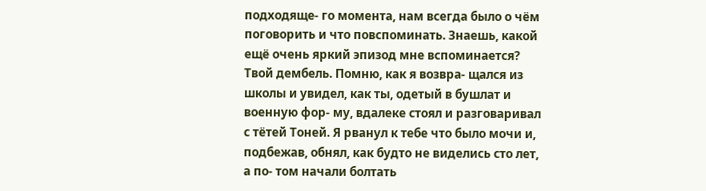подходяще- го момента, нам всегда было о чём поговорить и что повспоминать. Знаешь, какой ещё очень яркий эпизод мне вспоминается? Твой дембель. Помню, как я возвра- щался из школы и увидел, как ты, одетый в бушлат и военную фор- му, вдалеке стоял и разговаривал с тётей Тоней. Я рванул к тебе что было мочи и, подбежав, обнял, как будто не виделись сто лет, а по- том начали болтать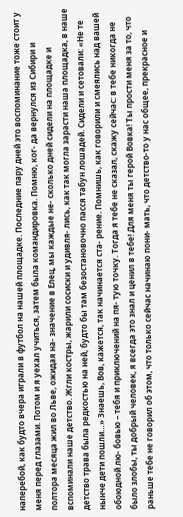наперебой, как будто вчера играли в футбол на нашей площадке. Последние пару дней это воспоминание тоже стоит у меня перед глазами. Потом и я уехал учиться, затем была командировка. Помню, ког- да вернулся из Сибири и полтора месяца жил во Льве, ожидая на- значение в Елец, мы каждые не- сколько дней сидели на площадке и вспоминали наше детство. Жгли костры, жарили сосиски и удивля- лись, как так могла зарасти наша площадка, в наше детство трава была редкостью на ней, будто бы там безостановочно пасся табун лошадей. Сидели и сетовали: «Не те нынче дети пошли…» Знаешь, Вов, кажется, так начинается ста- рение. Помнишь, как говорили и смеялись над вашей обоюдной лю- бовью – тебя и приключений на пя- тую точку. Тогда я тебе не сказал, скажу сейчас: в тебе никогда не было злобы, ты добрый человек, я всегда это знал и ценил в тебе! Для меня ты герой Вовка! Ты прости меня за то, что раньше тебе не говорил об этом, что только сейчас начинаю пони- мать, что детство-то у нас общее, прекрасное и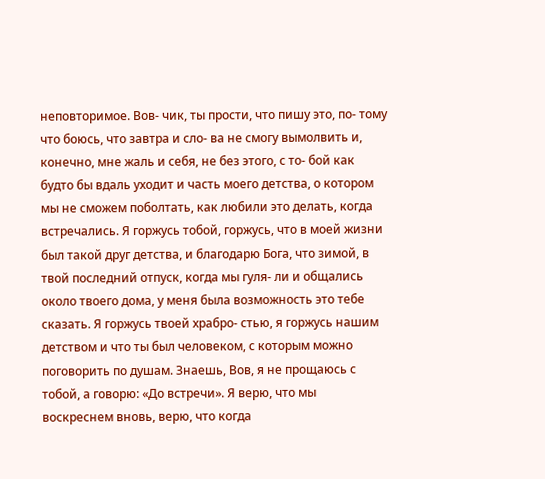неповторимое. Вов- чик, ты прости, что пишу это, по- тому что боюсь, что завтра и сло- ва не смогу вымолвить и, конечно, мне жаль и себя, не без этого, с то- бой как будто бы вдаль уходит и часть моего детства, о котором мы не сможем поболтать, как любили это делать, когда встречались. Я горжусь тобой, горжусь, что в моей жизни был такой друг детства, и благодарю Бога, что зимой, в твой последний отпуск, когда мы гуля- ли и общались около твоего дома, у меня была возможность это тебе сказать. Я горжусь твоей храбро- стью, я горжусь нашим детством и что ты был человеком, с которым можно поговорить по душам. Знаешь, Вов, я не прощаюсь с тобой, а говорю: «До встречи». Я верю, что мы воскреснем вновь, верю, что когда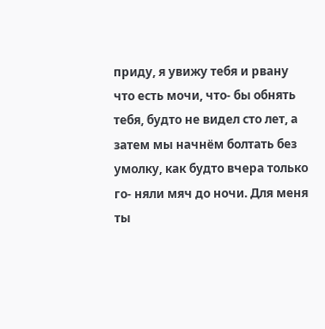приду, я увижу тебя и рвану что есть мочи, что- бы обнять тебя, будто не видел сто лет, а затем мы начнём болтать без умолку, как будто вчера только го- няли мяч до ночи. Для меня ты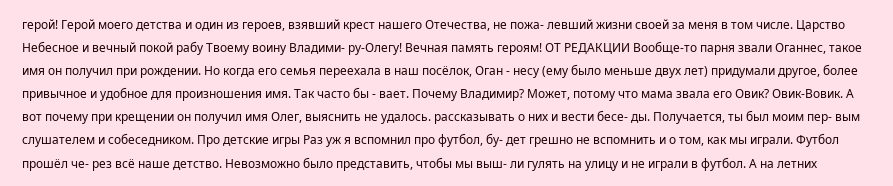герой! Герой моего детства и один из героев, взявший крест нашего Отечества, не пожа- левший жизни своей за меня в том числе. Царство Небесное и вечный покой рабу Твоему воину Владими- ру-Олегу! Вечная память героям! ОТ РЕДАКЦИИ Вообще-то парня звали Оганнес, такое имя он получил при рождении. Но когда его семья переехала в наш посёлок, Оган - несу (ему было меньше двух лет) придумали другое, более привычное и удобное для произношения имя. Так часто бы - вает. Почему Владимир? Может, потому что мама звала его Овик? Овик-Вовик. А вот почему при крещении он получил имя Олег, выяснить не удалось. рассказывать о них и вести бесе- ды. Получается, ты был моим пер- вым слушателем и собеседником. Про детские игры Раз уж я вспомнил про футбол, бу- дет грешно не вспомнить и о том, как мы играли. Футбол прошёл че- рез всё наше детство. Невозможно было представить, чтобы мы выш- ли гулять на улицу и не играли в футбол. А на летних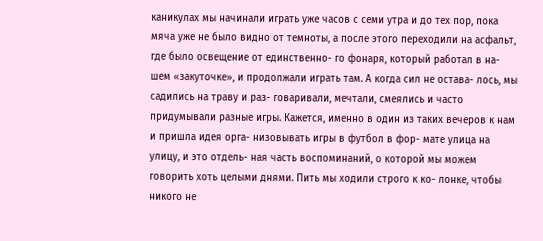каникулах мы начинали играть уже часов с семи утра и до тех пор, пока мяча уже не было видно от темноты, а после этого переходили на асфальт, где было освещение от единственно- го фонаря, который работал в на- шем «закуточке», и продолжали играть там. А когда сил не остава- лось, мы садились на траву и раз- говаривали, мечтали, смеялись и часто придумывали разные игры. Кажется, именно в один из таких вечеров к нам и пришла идея орга- низовывать игры в футбол в фор- мате улица на улицу, и это отдель- ная часть воспоминаний, о которой мы можем говорить хоть целыми днями. Пить мы ходили строго к ко- лонке, чтобы никого не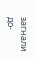загнали до-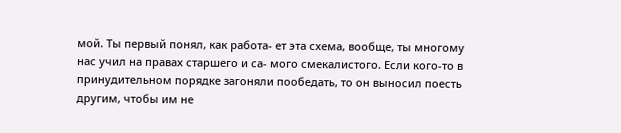мой. Ты первый понял, как работа- ет эта схема, вообще, ты многому нас учил на правах старшего и са- мого смекалистого. Если кого-то в принудительном порядке загоняли пообедать, то он выносил поесть другим, чтобы им не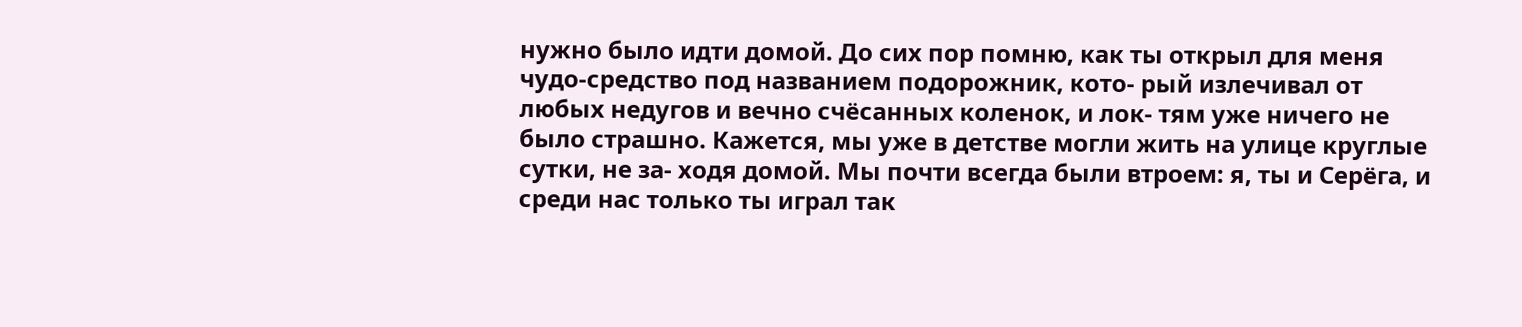нужно было идти домой. До сих пор помню, как ты открыл для меня чудо-средство под названием подорожник, кото- рый излечивал от любых недугов и вечно счёсанных коленок, и лок- тям уже ничего не было страшно. Кажется, мы уже в детстве могли жить на улице круглые сутки, не за- ходя домой. Мы почти всегда были втроем: я, ты и Серёга, и среди нас только ты играл так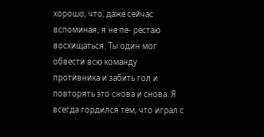хорошо, что, даже сейчас вспоминая, я не пе- рестаю восхищаться. Ты один мог обвести всю команду противника и забить гол и повторять это снова и снова. Я всегда гордился тем, что играл с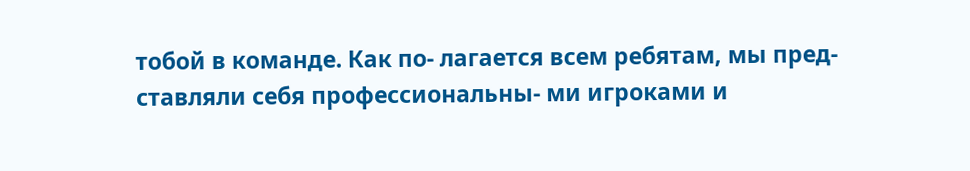тобой в команде. Как по- лагается всем ребятам, мы пред- ставляли себя профессиональны- ми игроками и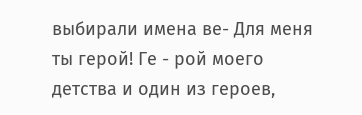выбирали имена ве- Для меня ты герой! Ге - рой моего детства и один из героев,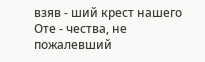взяв - ший крест нашего Оте - чества, не пожалевший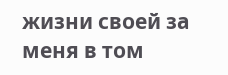жизни своей за меня в том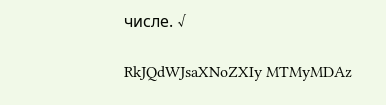числе. √

RkJQdWJsaXNoZXIy MTMyMDAz